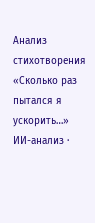Анализ стихотворения «Сколько раз пытался я ускорить…»
ИИ-анализ ·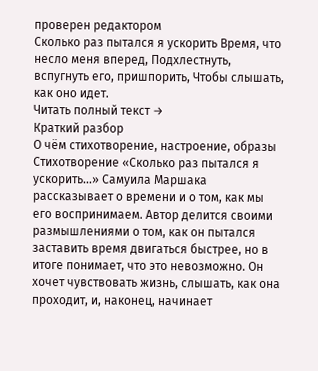проверен редактором
Сколько раз пытался я ускорить Время, что несло меня вперед, Подхлестнуть, вспугнуть его, пришпорить, Чтобы слышать, как оно идет.
Читать полный текст →
Краткий разбор
О чём стихотворение, настроение, образы
Стихотворение «Сколько раз пытался я ускорить…» Самуила Маршака рассказывает о времени и о том, как мы его воспринимаем. Автор делится своими размышлениями о том, как он пытался заставить время двигаться быстрее, но в итоге понимает, что это невозможно. Он хочет чувствовать жизнь, слышать, как она проходит, и, наконец, начинает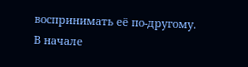воспринимать её по-другому.
В начале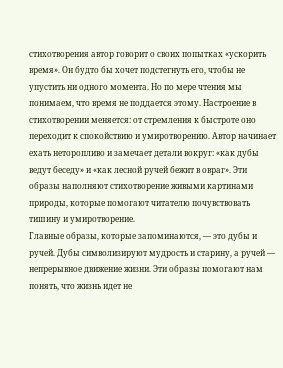стихотворения автор говорит о своих попытках «ускорить время». Он будто бы хочет подстегнуть его, чтобы не упустить ни одного момента. Но по мере чтения мы понимаем, что время не поддается этому. Настроение в стихотворении меняется: от стремления к быстроте оно переходит к спокойствию и умиротворению. Автор начинает ехать неторопливо и замечает детали вокруг: «как дубы ведут беседу» и «как лесной ручей бежит в овраг». Эти образы наполняют стихотворение живыми картинами природы, которые помогают читателю почувствовать тишину и умиротворение.
Главные образы, которые запоминаются, — это дубы и ручей. Дубы символизируют мудрость и старину, а ручей — непрерывное движение жизни. Эти образы помогают нам понять, что жизнь идет не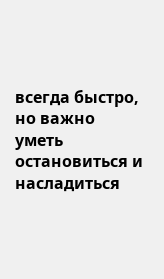всегда быстро, но важно уметь остановиться и насладиться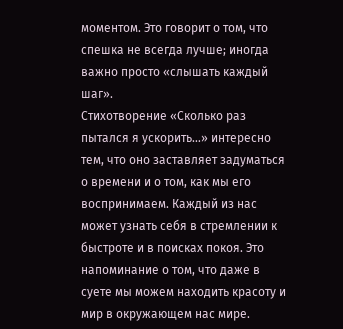моментом. Это говорит о том, что спешка не всегда лучше; иногда важно просто «слышать каждый шаг».
Стихотворение «Сколько раз пытался я ускорить…» интересно тем, что оно заставляет задуматься о времени и о том, как мы его воспринимаем. Каждый из нас может узнать себя в стремлении к быстроте и в поисках покоя. Это напоминание о том, что даже в суете мы можем находить красоту и мир в окружающем нас мире.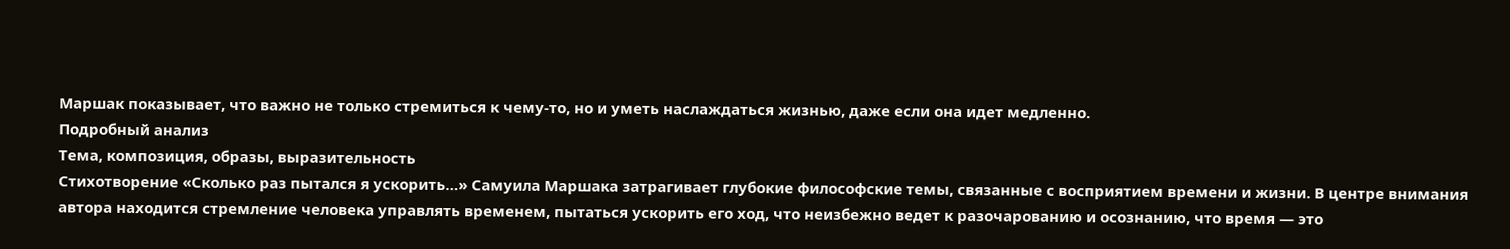Маршак показывает, что важно не только стремиться к чему-то, но и уметь наслаждаться жизнью, даже если она идет медленно.
Подробный анализ
Тема, композиция, образы, выразительность
Стихотворение «Сколько раз пытался я ускорить…» Самуила Маршака затрагивает глубокие философские темы, связанные с восприятием времени и жизни. В центре внимания автора находится стремление человека управлять временем, пытаться ускорить его ход, что неизбежно ведет к разочарованию и осознанию, что время — это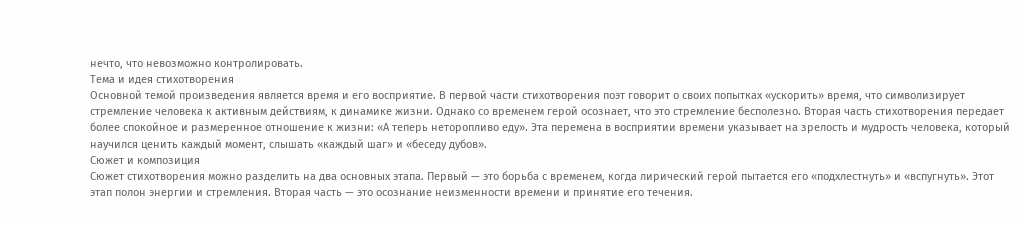нечто, что невозможно контролировать.
Тема и идея стихотворения
Основной темой произведения является время и его восприятие. В первой части стихотворения поэт говорит о своих попытках «ускорить» время, что символизирует стремление человека к активным действиям, к динамике жизни. Однако со временем герой осознает, что это стремление бесполезно. Вторая часть стихотворения передает более спокойное и размеренное отношение к жизни: «А теперь неторопливо еду». Эта перемена в восприятии времени указывает на зрелость и мудрость человека, который научился ценить каждый момент, слышать «каждый шаг» и «беседу дубов».
Сюжет и композиция
Сюжет стихотворения можно разделить на два основных этапа. Первый — это борьба с временем, когда лирический герой пытается его «подхлестнуть» и «вспугнуть». Этот этап полон энергии и стремления. Вторая часть — это осознание неизменности времени и принятие его течения.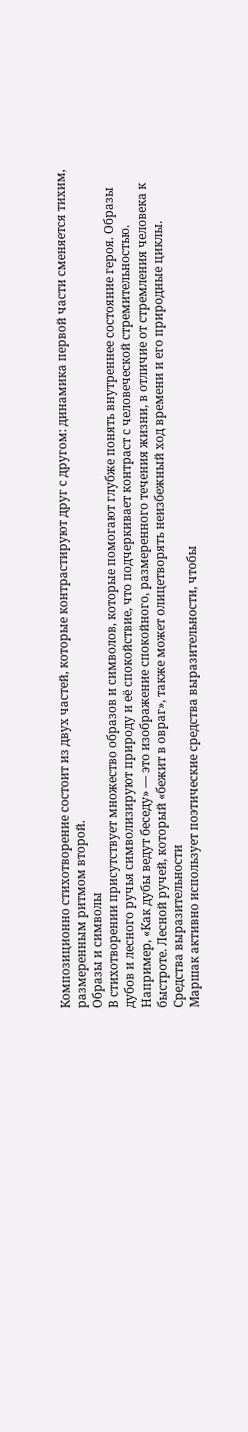Композиционно стихотворение состоит из двух частей, которые контрастируют друг с другом: динамика первой части сменяется тихим, размеренным ритмом второй.
Образы и символы
В стихотворении присутствует множество образов и символов, которые помогают глубже понять внутреннее состояние героя. Образы дубов и лесного ручья символизируют природу и её спокойствие, что подчеркивает контраст с человеческой стремительностью. Например, «Как дубы ведут беседу» — это изображение спокойного, размеренного течения жизни, в отличие от стремления человека к быстроте. Лесной ручей, который «бежит в овраг», также может олицетворять неизбежный ход времени и его природные циклы.
Средства выразительности
Маршак активно использует поэтические средства выразительности, чтобы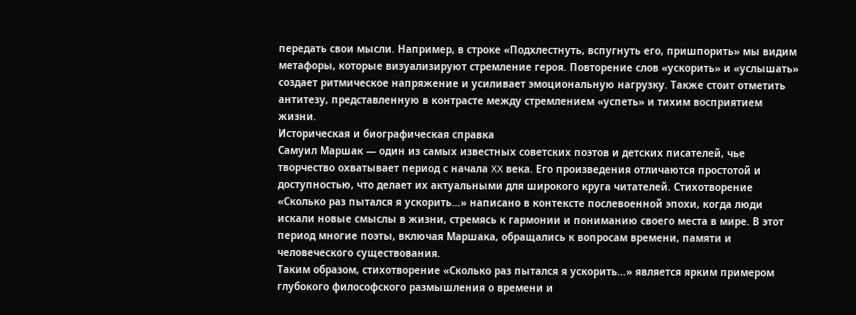передать свои мысли. Например, в строке «Подхлестнуть, вспугнуть его, пришпорить» мы видим метафоры, которые визуализируют стремление героя. Повторение слов «ускорить» и «услышать» создает ритмическое напряжение и усиливает эмоциональную нагрузку. Также стоит отметить антитезу, представленную в контрасте между стремлением «успеть» и тихим восприятием жизни.
Историческая и биографическая справка
Самуил Маршак — один из самых известных советских поэтов и детских писателей, чье творчество охватывает период с начала XX века. Его произведения отличаются простотой и доступностью, что делает их актуальными для широкого круга читателей. Стихотворение «Сколько раз пытался я ускорить…» написано в контексте послевоенной эпохи, когда люди искали новые смыслы в жизни, стремясь к гармонии и пониманию своего места в мире. В этот период многие поэты, включая Маршака, обращались к вопросам времени, памяти и человеческого существования.
Таким образом, стихотворение «Сколько раз пытался я ускорить…» является ярким примером глубокого философского размышления о времени и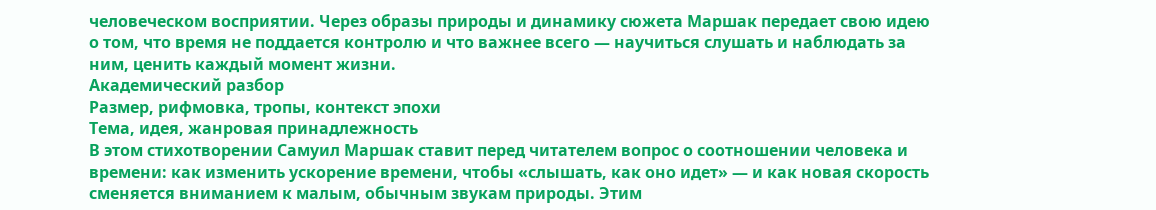человеческом восприятии. Через образы природы и динамику сюжета Маршак передает свою идею о том, что время не поддается контролю и что важнее всего — научиться слушать и наблюдать за ним, ценить каждый момент жизни.
Академический разбор
Размер, рифмовка, тропы, контекст эпохи
Тема, идея, жанровая принадлежность
В этом стихотворении Самуил Маршак ставит перед читателем вопрос о соотношении человека и времени: как изменить ускорение времени, чтобы «слышать, как оно идет» — и как новая скорость сменяется вниманием к малым, обычным звукам природы. Этим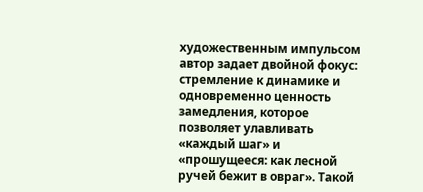художественным импульсом автор задает двойной фокус: стремление к динамике и одновременно ценность замедления, которое позволяет улавливать «каждый шаг» и «прошущееся: как лесной ручей бежит в овраг». Такой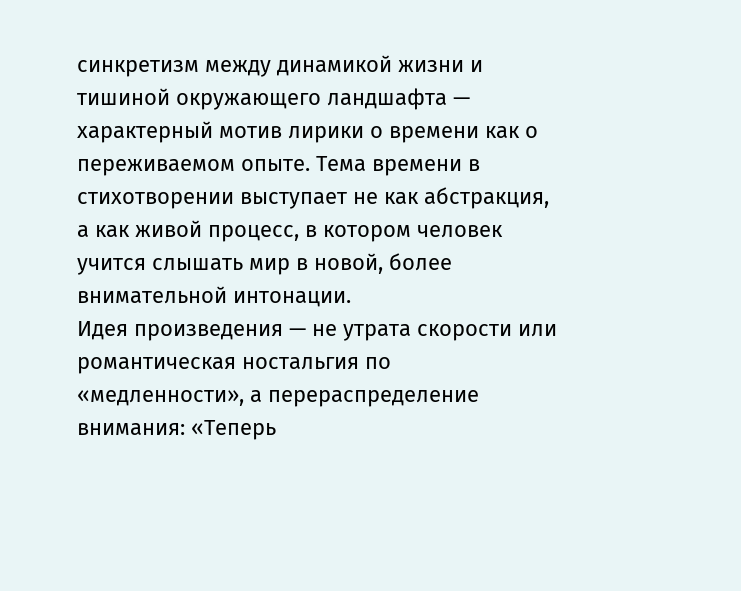синкретизм между динамикой жизни и тишиной окружающего ландшафта — характерный мотив лирики о времени как о переживаемом опыте. Тема времени в стихотворении выступает не как абстракция, а как живой процесс, в котором человек учится слышать мир в новой, более внимательной интонации.
Идея произведения — не утрата скорости или романтическая ностальгия по «медленности», а перераспределение внимания: «Теперь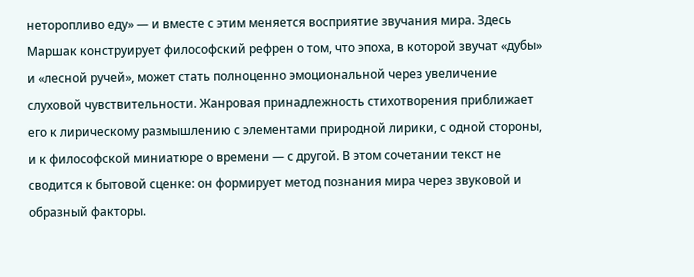неторопливо еду» — и вместе с этим меняется восприятие звучания мира. Здесь Маршак конструирует философский рефрен о том, что эпоха, в которой звучат «дубы» и «лесной ручей», может стать полноценно эмоциональной через увеличение слуховой чувствительности. Жанровая принадлежность стихотворения приближает его к лирическому размышлению с элементами природной лирики, с одной стороны, и к философской миниатюре о времени — с другой. В этом сочетании текст не сводится к бытовой сценке: он формирует метод познания мира через звуковой и образный факторы.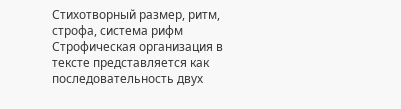Стихотворный размер, ритм, строфа, система рифм
Строфическая организация в тексте представляется как последовательность двух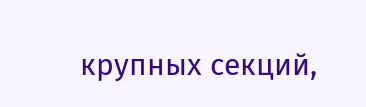крупных секций,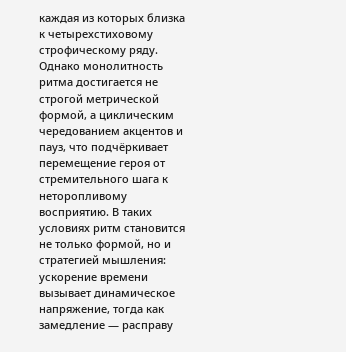каждая из которых близка к четырехстиховому строфическому ряду. Однако монолитность ритма достигается не строгой метрической формой, а циклическим чередованием акцентов и пауз, что подчёркивает перемещение героя от стремительного шага к неторопливому восприятию. В таких условиях ритм становится не только формой, но и стратегией мышления: ускорение времени вызывает динамическое напряжение, тогда как замедление — расправу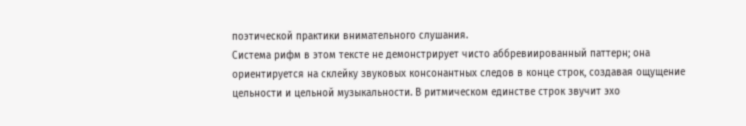поэтической практики внимательного слушания.
Система рифм в этом тексте не демонстрирует чисто аббревиированный паттерн; она ориентируется на склейку звуковых консонантных следов в конце строк, создавая ощущение цельности и цельной музыкальности. В ритмическом единстве строк звучит эхо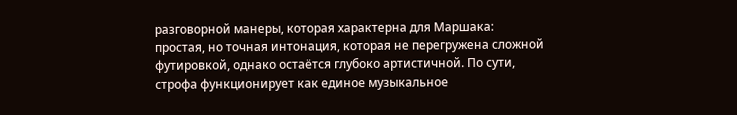разговорной манеры, которая характерна для Маршака: простая, но точная интонация, которая не перегружена сложной футировкой, однако остаётся глубоко артистичной. По сути, строфа функционирует как единое музыкальное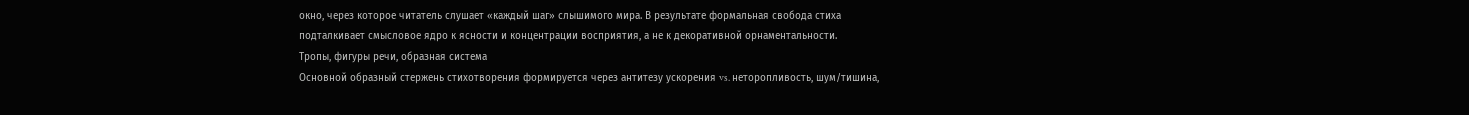окно, через которое читатель слушает «каждый шаг» слышимого мира. В результате формальная свобода стиха подталкивает смысловое ядро к ясности и концентрации восприятия, а не к декоративной орнаментальности.
Тропы, фигуры речи, образная система
Основной образный стержень стихотворения формируется через антитезу ускорения vs. неторопливость, шум/тишина,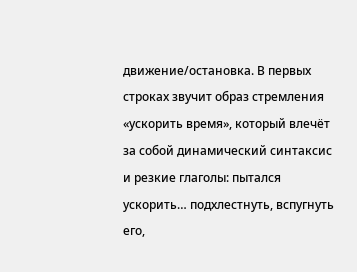движение/остановка. В первых строках звучит образ стремления «ускорить время», который влечёт за собой динамический синтаксис и резкие глаголы: пытался ускорить… подхлестнуть, вспугнуть его,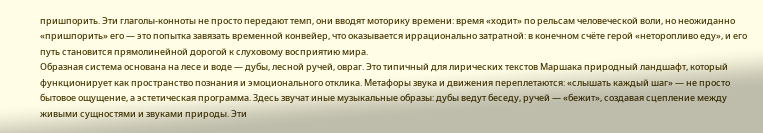пришпорить. Эти глаголы-конноты не просто передают темп, они вводят моторику времени: время «ходит» по рельсам человеческой воли, но неожиданно «пришпорить» его — это попытка завязать временной конвейер, что оказывается иррационально затратной: в конечном счёте герой «неторопливо еду», и его путь становится прямолинейной дорогой к слуховому восприятию мира.
Образная система основана на лесе и воде — дубы, лесной ручей, овраг. Это типичный для лирических текстов Маршака природный ландшафт, который функционирует как пространство познания и эмоционального отклика. Метафоры звука и движения переплетаются: «слышать каждый шаг» — не просто бытовое ощущение, а эстетическая программа. Здесь звучат иные музыкальные образы: дубы ведут беседу, ручей — «бежит», создавая сцепление между живыми сущностями и звуками природы. Эти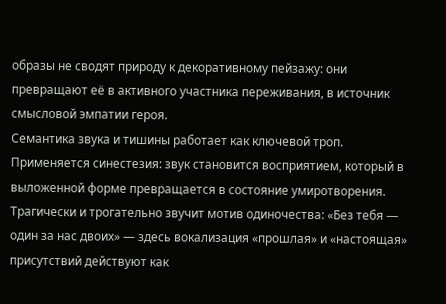образы не сводят природу к декоративному пейзажу: они превращают её в активного участника переживания, в источник смысловой эмпатии героя.
Семантика звука и тишины работает как ключевой троп. Применяется синестезия: звук становится восприятием, который в выложенной форме превращается в состояние умиротворения. Трагически и трогательно звучит мотив одиночества: «Без тебя — один за нас двоих» — здесь вокализация «прошлая» и «настоящая» присутствий действуют как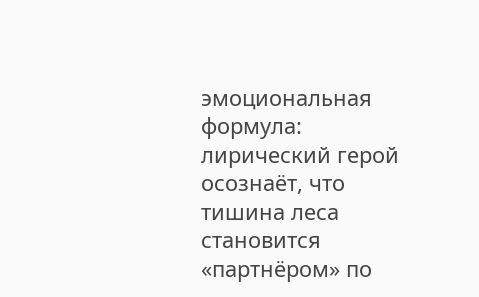эмоциональная формула: лирический герой осознаёт, что тишина леса становится «партнёром» по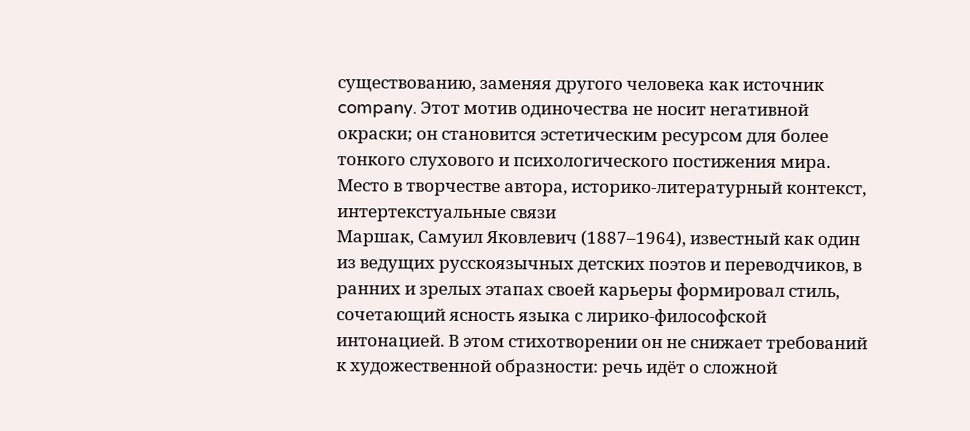существованию, заменяя другого человека как источник company. Этот мотив одиночества не носит негативной окраски; он становится эстетическим ресурсом для более тонкого слухового и психологического постижения мира.
Место в творчестве автора, историко-литературный контекст, интертекстуальные связи
Маршак, Самуил Яковлевич (1887–1964), известный как один из ведущих русскоязычных детских поэтов и переводчиков, в ранних и зрелых этапах своей карьеры формировал стиль, сочетающий ясность языка с лирико-философской интонацией. В этом стихотворении он не снижает требований к художественной образности: речь идёт о сложной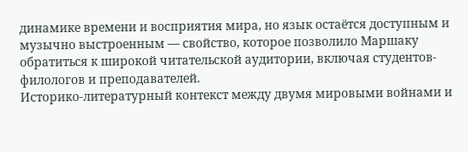динамике времени и восприятия мира, но язык остаётся доступным и музычно выстроенным — свойство, которое позволило Маршаку обратиться к широкой читательской аудитории, включая студентов-филологов и преподавателей.
Историко-литературный контекст между двумя мировыми войнами и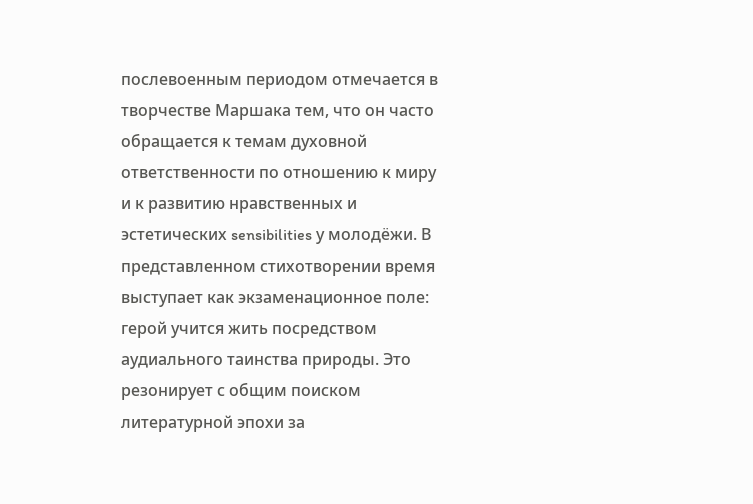послевоенным периодом отмечается в творчестве Маршака тем, что он часто обращается к темам духовной ответственности по отношению к миру и к развитию нравственных и эстетических sensibilities у молодёжи. В представленном стихотворении время выступает как экзаменационное поле: герой учится жить посредством аудиального таинства природы. Это резонирует с общим поиском литературной эпохи за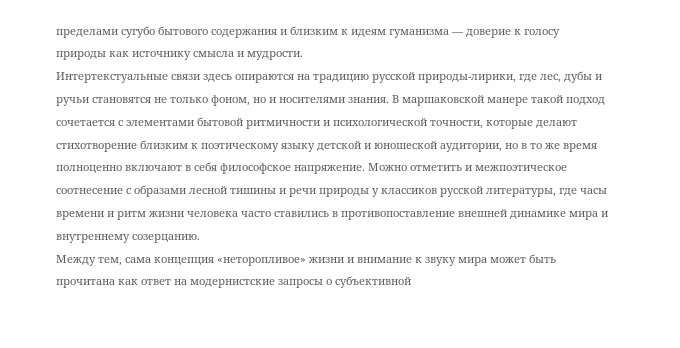пределами сугубо бытового содержания и близким к идеям гуманизма — доверие к голосу природы как источнику смысла и мудрости.
Интертекстуальные связи здесь опираются на традицию русской природы-лирики, где лес, дубы и ручьи становятся не только фоном, но и носителями знания. В маршаковской манере такой подход сочетается с элементами бытовой ритмичности и психологической точности, которые делают стихотворение близким к поэтическому языку детской и юношеской аудитории, но в то же время полноценно включают в себя философское напряжение. Можно отметить и межпоэтическое соотнесение с образами лесной тишины и речи природы у классиков русской литературы, где часы времени и ритм жизни человека часто ставились в противопоставление внешней динамике мира и внутреннему созерцанию.
Между тем, сама концепция «неторопливоe» жизни и внимание к звуку мира может быть прочитана как ответ на модернистские запросы о субъективной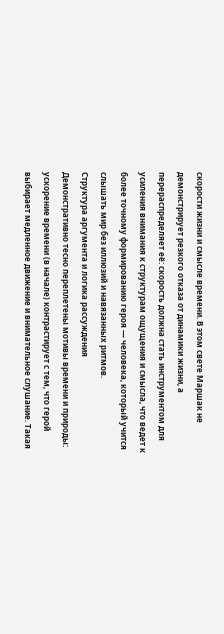скорости жизни и смысле времени. В этом свете Маршак не демонстрирует резкого отказа от динамики жизни, а перераспределяет её: скорость должна стать инструментом для усиления внимания к структурам ощущения и смысла, что ведет к более точному формированию героя — человека, который учится слышать мир без иллюзий и навязанных ритмов.
Структура аргумента и логика рассуждения
Демонстративно тесно переплетены мотивы времени и природы: ускорение времени (в начале) контрастирует с тем, что герой выбирает медленное движение и внимательное слушание. Такая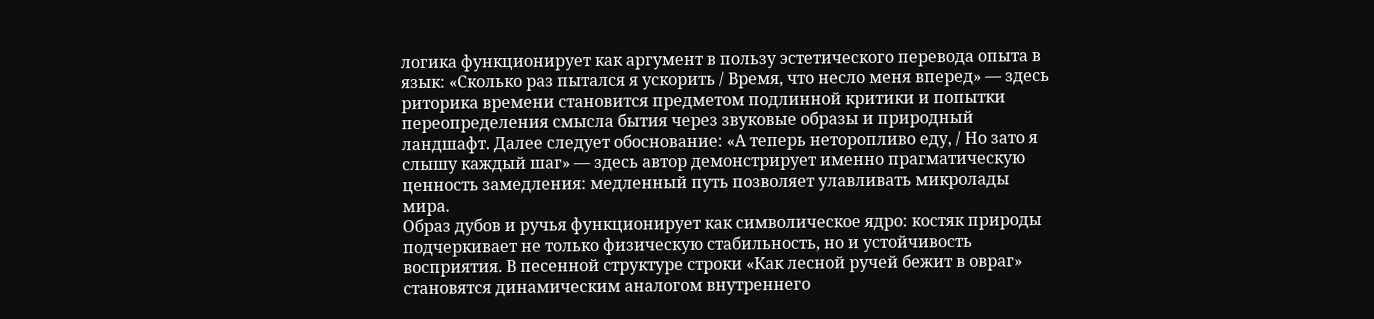логика функционирует как аргумент в пользу эстетического перевода опыта в язык: «Сколько раз пытался я ускорить / Время, что несло меня вперед» — здесь риторика времени становится предметом подлинной критики и попытки переопределения смысла бытия через звуковые образы и природный ландшафт. Далее следует обоснование: «А теперь неторопливо еду, / Но зато я слышу каждый шаг» — здесь автор демонстрирует именно прагматическую ценность замедления: медленный путь позволяет улавливать микролады мира.
Образ дубов и ручья функционирует как символическое ядро: костяк природы подчеркивает не только физическую стабильность, но и устойчивость восприятия. В песенной структуре строки «Как лесной ручей бежит в овраг» становятся динамическим аналогом внутреннего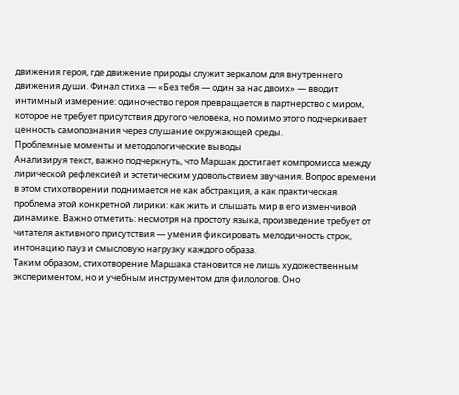движения героя, где движение природы служит зеркалом для внутреннего движения души. Финал стиха — «Без тебя — один за нас двоих» — вводит интимный измерение: одиночество героя превращается в партнерство с миром, которое не требует присутствия другого человека, но помимо этого подчеркивает ценность самопознания через слушание окружающей среды.
Проблемные моменты и методологические выводы
Анализируя текст, важно подчеркнуть, что Маршак достигает компромисса между лирической рефлексией и эстетическим удовольствием звучания. Вопрос времени в этом стихотворении поднимается не как абстракция, а как практическая проблема этой конкретной лирики: как жить и слышать мир в его изменчивой динамике. Важно отметить: несмотря на простоту языка, произведение требует от читателя активного присутствия — умения фиксировать мелодичность строк, интонацию пауз и смысловую нагрузку каждого образа.
Таким образом, стихотворение Маршака становится не лишь художественным экспериментом, но и учебным инструментом для филологов. Оно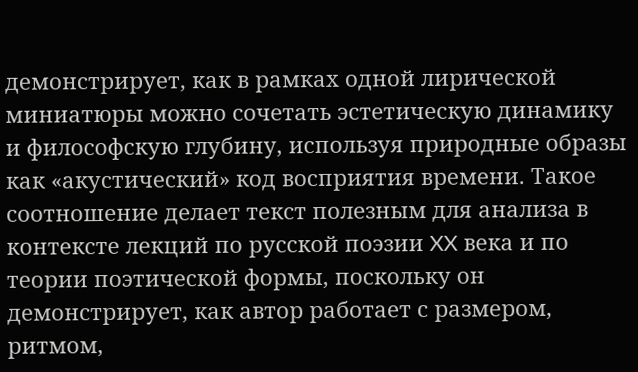демонстрирует, как в рамках одной лирической миниатюры можно сочетать эстетическую динамику и философскую глубину, используя природные образы как «акустический» код восприятия времени. Такое соотношение делает текст полезным для анализа в контексте лекций по русской поэзии XX века и по теории поэтической формы, поскольку он демонстрирует, как автор работает с размером, ритмом,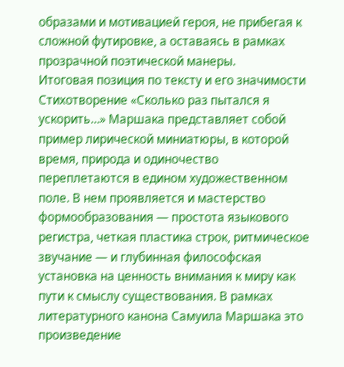образами и мотивацией героя, не прибегая к сложной футировке, а оставаясь в рамках прозрачной поэтической манеры.
Итоговая позиция по тексту и его значимости
Стихотворение «Сколько раз пытался я ускорить…» Маршака представляет собой пример лирической миниатюры, в которой время, природа и одиночество переплетаются в едином художественном поле. В нем проявляется и мастерство формообразования — простота языкового регистра, четкая пластика строк, ритмическое звучание — и глубинная философская установка на ценность внимания к миру как пути к смыслу существования. В рамках литературного канона Самуила Маршака это произведение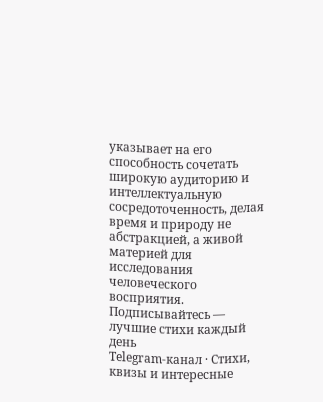указывает на его способность сочетать широкую аудиторию и интеллектуальную сосредоточенность, делая время и природу не абстракцией, а живой материей для исследования человеческого восприятия.
Подписывайтесь — лучшие стихи каждый день
Telegram-канал · Стихи, квизы и интересные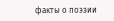факты о поэзии